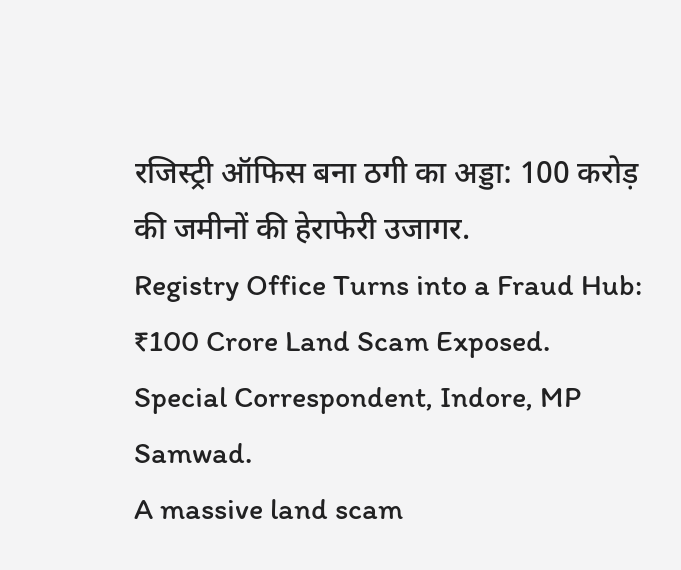रजिस्ट्री ऑफिस बना ठगी का अड्डा: 100 करोड़ की जमीनों की हेराफेरी उजागर.
Registry Office Turns into a Fraud Hub: ₹100 Crore Land Scam Exposed.
Special Correspondent, Indore, MP Samwad.
A massive land scam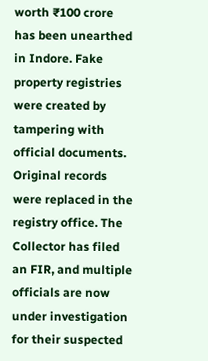worth ₹100 crore has been unearthed in Indore. Fake property registries were created by tampering with official documents. Original records were replaced in the registry office. The Collector has filed an FIR, and multiple officials are now under investigation for their suspected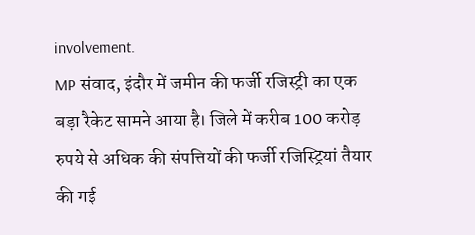involvement.
MP संवाद, इंदौर में जमीन की फर्जी रजिस्ट्री का एक बड़ा रैकेट सामने आया है। जिले में करीब 100 करोड़ रुपये से अधिक की संपत्तियों की फर्जी रजिस्ट्रियां तैयार की गई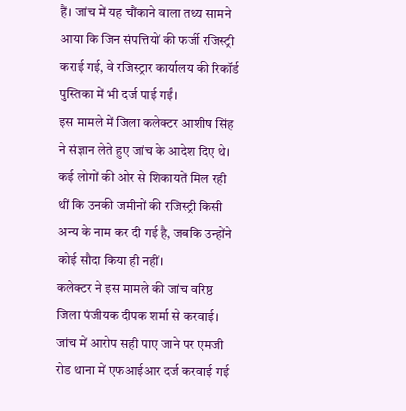हैं। जांच में यह चौंकाने वाला तथ्य सामने आया कि जिन संपत्तियों की फर्जी रजिस्ट्री कराई गई, वे रजिस्ट्रार कार्यालय की रिकॉर्ड पुस्तिका में भी दर्ज पाई गईं।
इस मामले में जिला कलेक्टर आशीष सिंह ने संज्ञान लेते हुए जांच के आदेश दिए थे। कई लोगों की ओर से शिकायतें मिल रही थीं कि उनकी जमीनों की रजिस्ट्री किसी अन्य के नाम कर दी गई है, जबकि उन्होंने कोई सौदा किया ही नहीं।
कलेक्टर ने इस मामले की जांच वरिष्ठ जिला पंजीयक दीपक शर्मा से करवाई। जांच में आरोप सही पाए जाने पर एमजी रोड थाना में एफआईआर दर्ज करवाई गई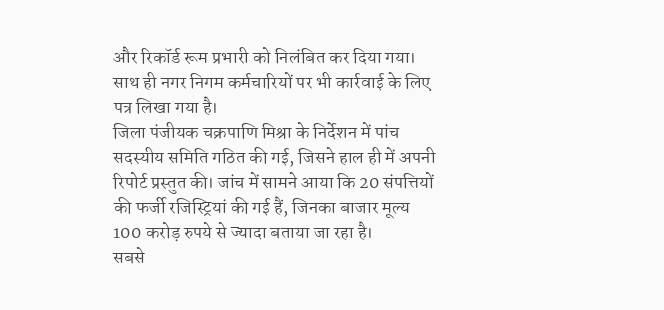और रिकॉर्ड रूम प्रभारी को निलंबित कर दिया गया। साथ ही नगर निगम कर्मचारियों पर भी कार्रवाई के लिए पत्र लिखा गया है।
जिला पंजीयक चक्रपाणि मिश्रा के निर्देशन में पांच सदस्यीय समिति गठित की गई, जिसने हाल ही में अपनी रिपोर्ट प्रस्तुत की। जांच में सामने आया कि 20 संपत्तियों की फर्जी रजिस्ट्रियां की गई हैं, जिनका बाजार मूल्य 100 करोड़ रुपये से ज्यादा बताया जा रहा है।
सबसे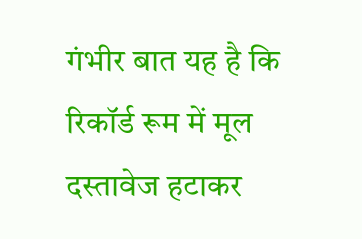गंभीर बात यह है कि रिकॉर्ड रूम में मूल दस्तावेज हटाकर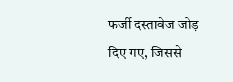फर्जी दस्तावेज जोड़ दिए गए, जिससे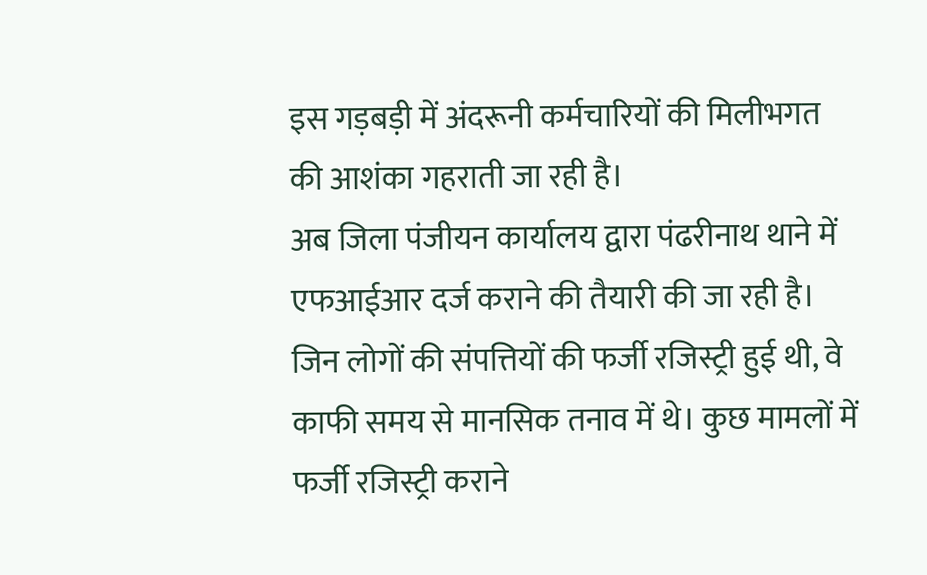इस गड़बड़ी में अंदरूनी कर्मचारियों की मिलीभगत की आशंका गहराती जा रही है।
अब जिला पंजीयन कार्यालय द्वारा पंढरीनाथ थाने में एफआईआर दर्ज कराने की तैयारी की जा रही है। जिन लोगों की संपत्तियों की फर्जी रजिस्ट्री हुई थी, वे काफी समय से मानसिक तनाव में थे। कुछ मामलों में फर्जी रजिस्ट्री कराने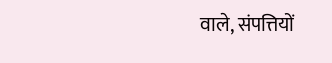वाले, संपत्तियों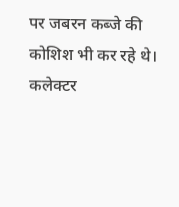पर जबरन कब्जे की कोशिश भी कर रहे थे।
कलेक्टर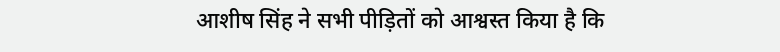आशीष सिंह ने सभी पीड़ितों को आश्वस्त किया है कि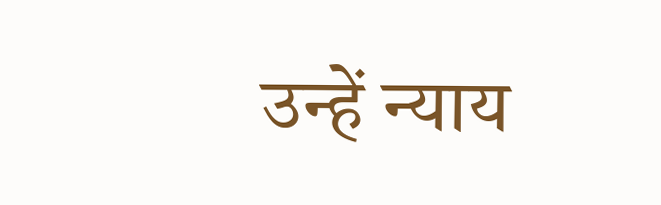उन्हें न्याय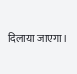दिलाया जाएगा।